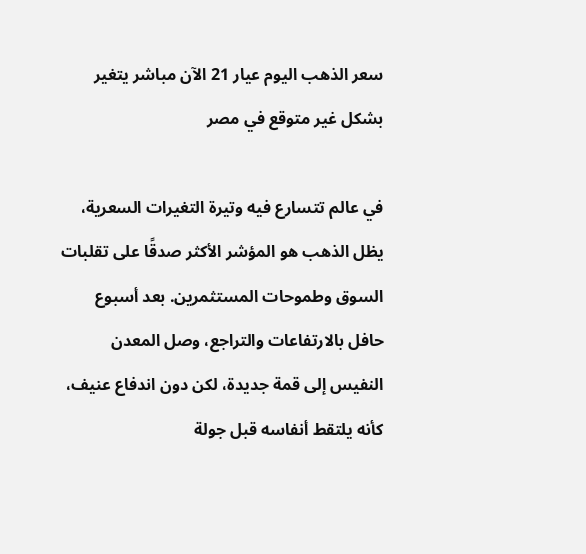سعر الذهب اليوم عيار 21 الآن مباشر يتغير بشكل غير متوقع في مصر

في عالم تتسارع فيه وتيرة التغيرات السعرية، يظل الذهب هو المؤشر الأكثر صدقًا على تقلبات السوق وطموحات المستثمرين. بعد أسبوع حافل بالارتفاعات والتراجع، وصل المعدن النفيس إلى قمة جديدة، لكن دون اندفاع عنيف، كأنه يلتقط أنفاسه قبل جولة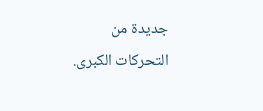جديدة من التحركات الكبرى.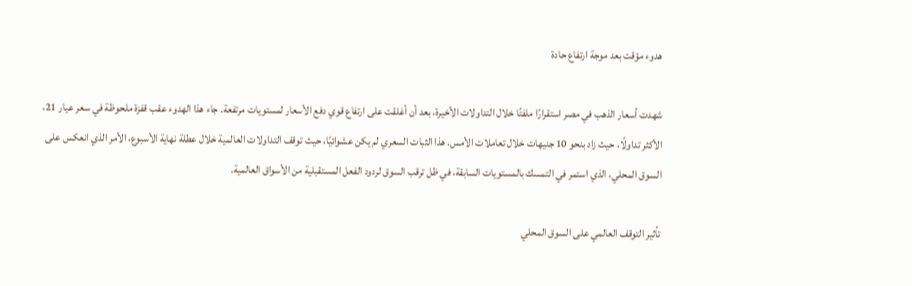هدوء مؤقت بعد موجة ارتفاع حادة

شهدت أسعار الذهب في مصر استقرارًا ملفتًا خلال التداولات الأخيرة، بعد أن أغلقت على ارتفاع قوي دفع الأسعار لمستويات مرتفعة. جاء هذا الهدوء عقب قفزة ملحوظة في سعر عيار 21، الأكثر تداولًا، حيث زاد بنحو 10 جنيهات خلال تعاملات الأمس. هذا الثبات السعري لم يكن عشوائيًا، حيث توقف التداولات العالمية خلال عطلة نهاية الأسبوع، الأمر الذي انعكس على السوق المحلي، الذي استمر في التمسك بالمستويات السابقة، في ظل ترقب السوق لردود الفعل المستقبلية من الأسواق العالمية.

تأثير التوقف العالمي على السوق المحلي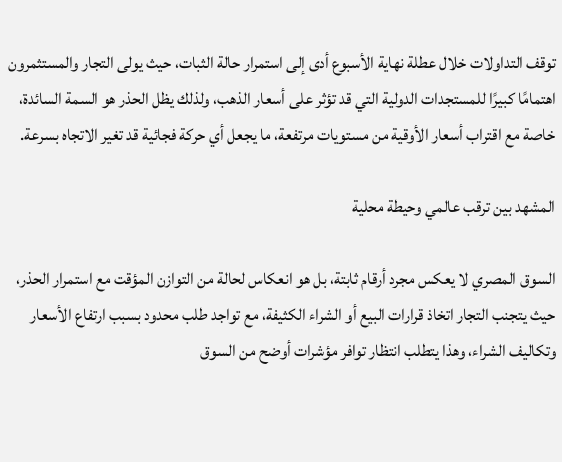توقف التداولات خلال عطلة نهاية الأسبوع أدى إلى استمرار حالة الثبات، حيث يولى التجار والمستثمرون اهتمامًا كبيرًا للمستجدات الدولية التي قد تؤثر على أسعار الذهب، ولذلك يظل الحذر هو السمة السائدة، خاصة مع اقتراب أسعار الأوقية من مستويات مرتفعة، ما يجعل أي حركة فجائية قد تغير الاتجاه بسرعة.

المشهد بين ترقب عالمي وحيطة محلية

السوق المصري لا يعكس مجرد أرقام ثابتة، بل هو انعكاس لحالة من التوازن المؤقت مع استمرار الحذر، حيث يتجنب التجار اتخاذ قرارات البيع أو الشراء الكثيفة، مع تواجد طلب محدود بسبب ارتفاع الأسعار وتكاليف الشراء، وهذا يتطلب انتظار توافر مؤشرات أوضح من السوق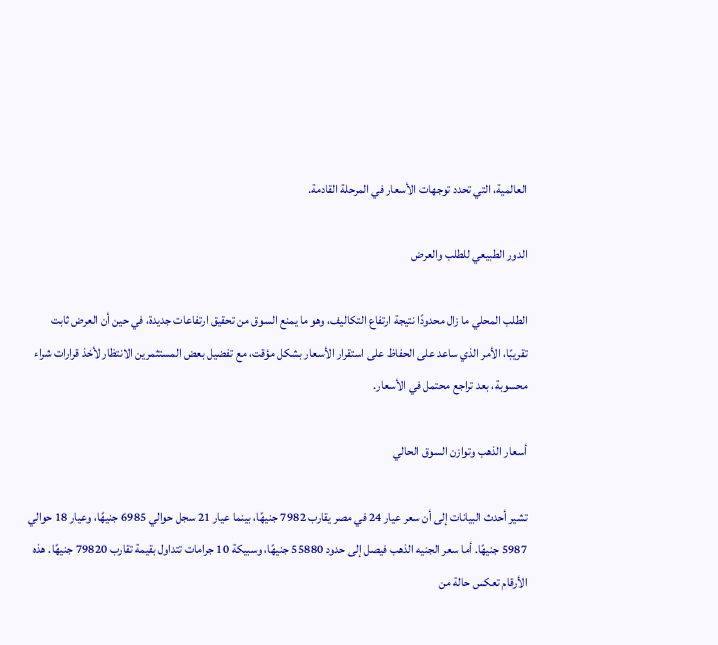العالمية، التي تحدد توجهات الأسعار في المرحلة القادمة.

الدور الطبيعي للطلب والعرض

الطلب المحلي ما زال محدودًا نتيجة ارتفاع التكاليف، وهو ما يمنع السوق من تحقيق ارتفاعات جديدة، في حين أن العرض ثابت تقريبًا، الأمر الذي ساعد على الحفاظ على استقرار الأسعار بشكل مؤقت، مع تفضيل بعض المستثمرين الانتظار لأخذ قرارات شراء محسوبة، بعد تراجع محتمل في الأسعار.

أسعار الذهب وتوازن السوق الحالي

تشير أحدث البيانات إلى أن سعر عيار 24 في مصر يقارب 7982 جنيهًا، بينما عيار 21 سجل حوالي 6985 جنيهًا، وعيار 18 حوالي 5987 جنيهًا. أما سعر الجنيه الذهب فيصل إلى حدود 55880 جنيهًا، وسبيكة 10 جرامات تتداول بقيمة تقارب 79820 جنيهًا. هذه الأرقام تعكس حالة من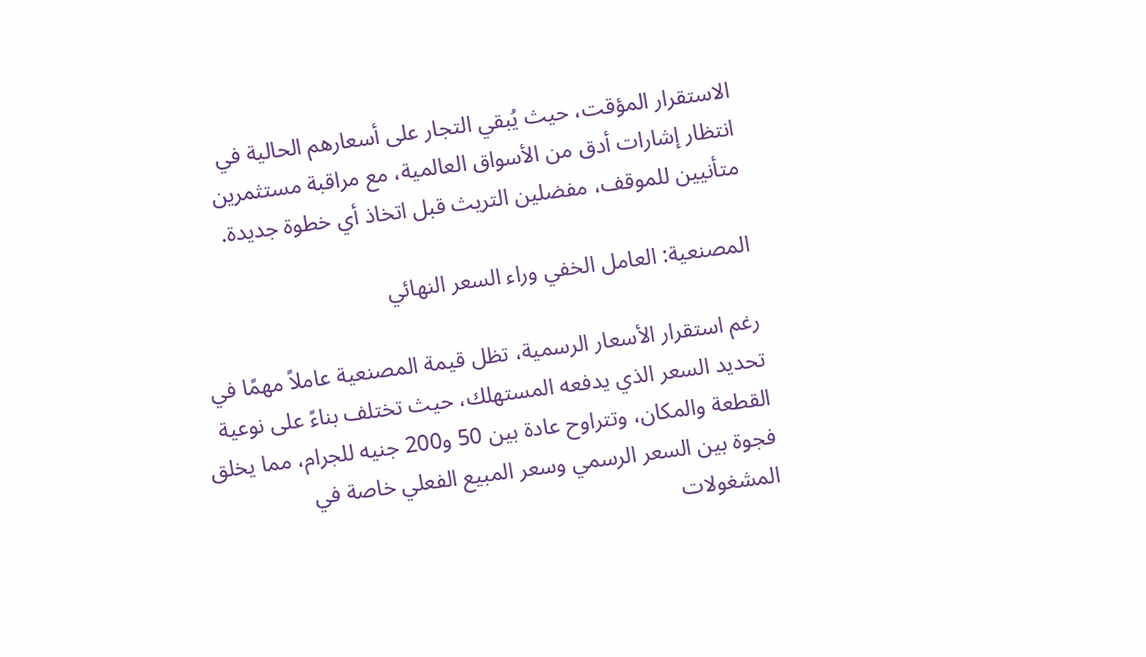الاستقرار المؤقت، حيث يُبقي التجار على أسعارهم الحالية في انتظار إشارات أدق من الأسواق العالمية، مع مراقبة مستثمرين متأنيين للموقف، مفضلين التريث قبل اتخاذ أي خطوة جديدة.

المصنعية: العامل الخفي وراء السعر النهائي

رغم استقرار الأسعار الرسمية، تظل قيمة المصنعية عاملاً مهمًا في تحديد السعر الذي يدفعه المستهلك، حيث تختلف بناءً على نوعية القطعة والمكان، وتتراوح عادة بين 50 و200 جنيه للجرام، مما يخلق فجوة بين السعر الرسمي وسعر المبيع الفعلي خاصة في المشغولات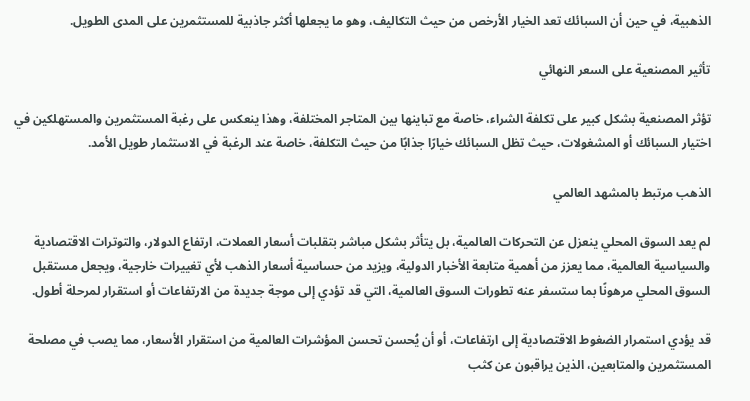الذهبية، في حين أن السبائك تعد الخيار الأرخص من حيث التكاليف، وهو ما يجعلها أكثر جاذبية للمستثمرين على المدى الطويل.

تأثير المصنعية على السعر النهائي

تؤثر المصنعية بشكل كبير على تكلفة الشراء، خاصة مع تباينها بين المتاجر المختلفة، وهذا ينعكس على رغبة المستثمرين والمستهلكين في اختيار السبائك أو المشغولات، حيث تظل السبائك خيارًا جذابًا من حيث التكلفة، خاصة عند الرغبة في الاستثمار طويل الأمد.

الذهب مرتبط بالمشهد العالمي

لم يعد السوق المحلي ينعزل عن التحركات العالمية، بل يتأثر بشكل مباشر بتقلبات أسعار العملات، ارتفاع الدولار، والتوترات الاقتصادية والسياسية العالمية، مما يعزز من أهمية متابعة الأخبار الدولية، ويزيد من حساسية أسعار الذهب لأي تغييرات خارجية، ويجعل مستقبل السوق المحلي مرهونًا بما ستسفر عنه تطورات السوق العالمية، التي قد تؤدي إلى موجة جديدة من الارتفاعات أو استقرار لمرحلة أطول.

قد يؤدي استمرار الضغوط الاقتصادية إلى ارتفاعات، أو أن يُحسن تحسن المؤشرات العالمية من استقرار الأسعار، مما يصب في مصلحة المستثمرين والمتابعين، الذين يراقبون عن كثب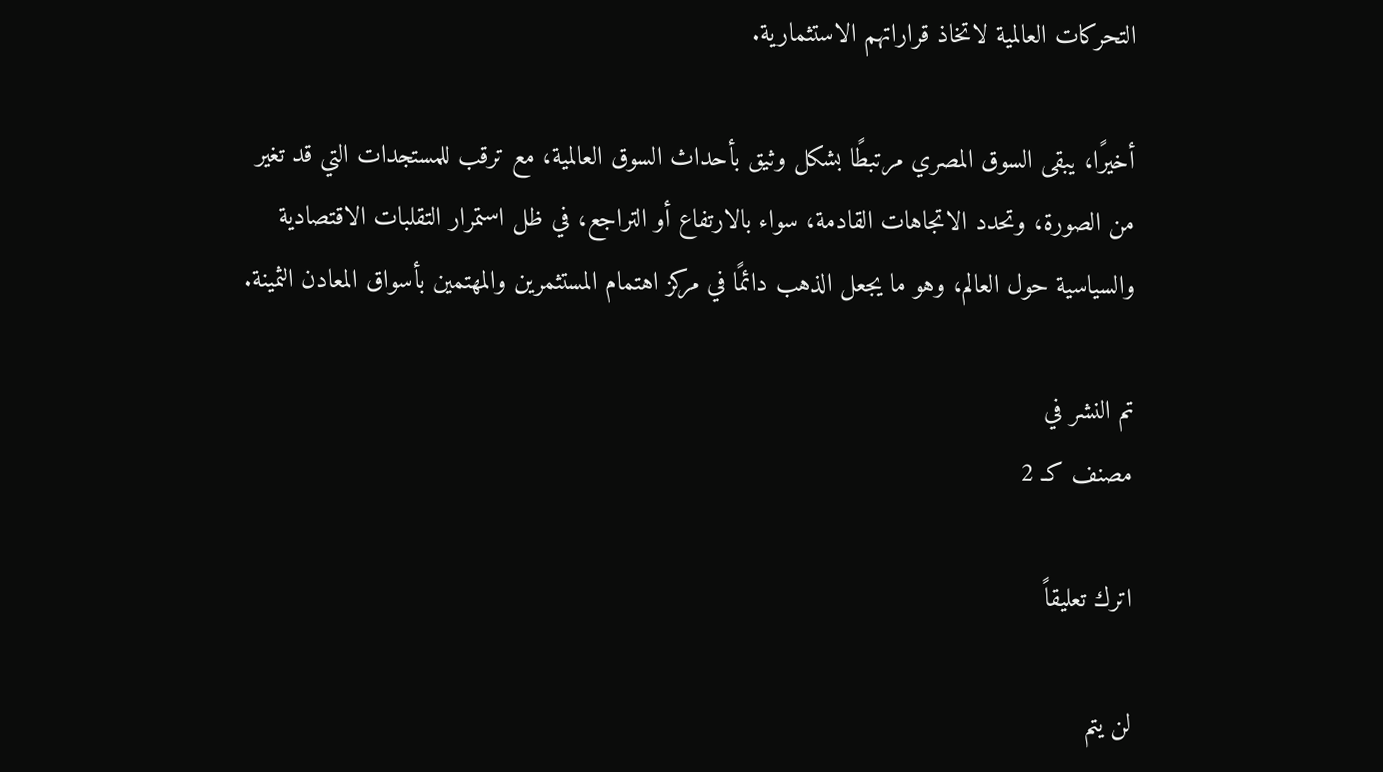التحركات العالمية لاتخاذ قراراتهم الاستثمارية.

أخيرًا، يبقى السوق المصري مرتبطًا بشكل وثيق بأحداث السوق العالمية، مع ترقب للمستجدات التي قد تغير من الصورة، وتحدد الاتجاهات القادمة، سواء بالارتفاع أو التراجع، في ظل استمرار التقلبات الاقتصادية والسياسية حول العالم، وهو ما يجعل الذهب دائمًا في مركز اهتمام المستثمرين والمهتمين بأسواق المعادن الثمينة.

تم النشر في
مصنف كـ 2

اترك تعليقاً

لن يتم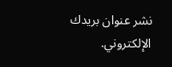نشر عنوان بريدك الإلكتروني.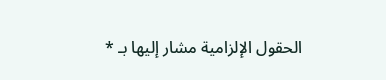الحقول الإلزامية مشار إليها بـ *